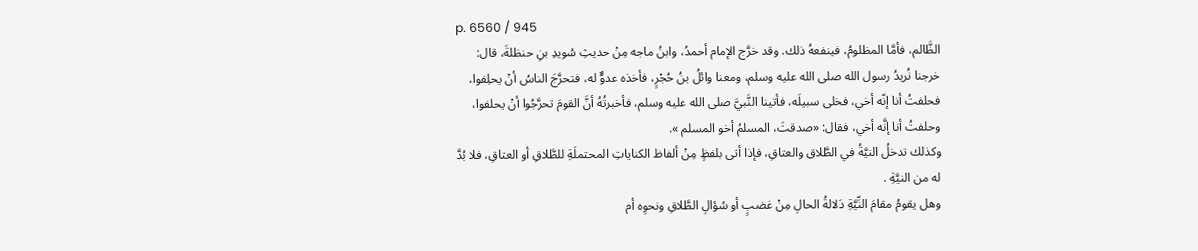p. 6560 / 945
الظَّالم، فأمَّا المظلومُ، فينفعهُ ذلك. وقد خرَّج الإمام أحمدُ، وابنُ ماجه مِنْ حديثِ سُويدِ بنِ حنظلةَ، قال: خرجنا نُريدُ رسول الله صلى الله عليه وسلم، ومعنا وائلُ بنُ حُجْرٍ، فأخذه عدوٌّ له، فتحرَّجَ الناسُ أنْ يحلِفوا، فحلفتُ أنا إنّه أخي، فخلى سبيلَه، فأتينا النَّبيَّ صلى الله عليه وسلم، فأخبرتُهُ أنَّ القومَ تحرَّجُوا أنْ يحلفوا، وحلفتُ أنا إنَّه أخي، فقال: «صدقتَ، المسلمُ أخو المسلم ».
وكذلك تدخلُ النيَّةُ في الطَّلاق والعتاقِ، فإذا أتى بلفظٍ مِنْ ألفاظ الكناياتِ المحتملَةِ للطَّلاقِ أو العتاقِ، فلا بُدَّ له من النيَّةِ .
وهل يقومُ مقامَ النِّيَّةِ دَلالةُ الحالِ مِنْ غضبٍ أو سُؤالِ الطَّلاقِ ونحوِه أم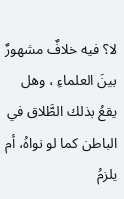لا؟ فيه خلافٌ مشهورٌ بينَ العلماءِ ، وهل يقعُ بذلك الطَّلاق في الباطن كما لو نواهُ، أم يلزمُ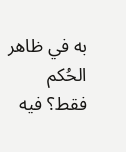به في ظاهر الحُكم فقط؟ فيه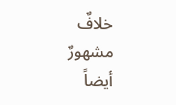خلافٌ مشهورٌ أيضاً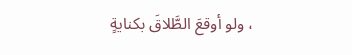، ولو أوقعَ الطَّلاقَ بكنايةٍ